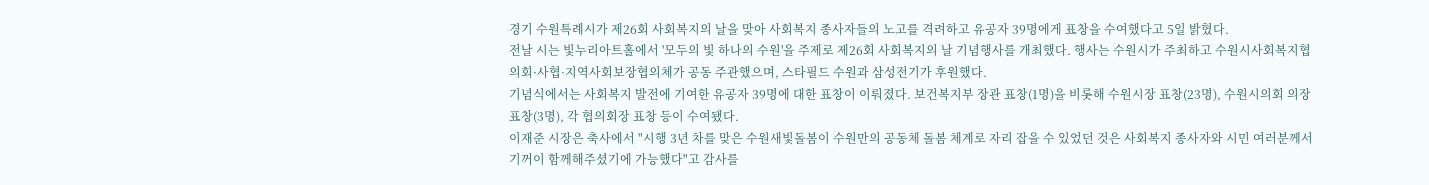경기 수원특례시가 제26회 사회복지의 날을 맞아 사회복지 종사자들의 노고를 격려하고 유공자 39명에게 표창을 수여했다고 5일 밝혔다.
전날 시는 빛누리아트홀에서 '모두의 빛 하나의 수원'을 주제로 제26회 사회복지의 날 기념행사를 개최했다. 행사는 수원시가 주최하고 수원시사회복지협의회·사협·지역사회보장협의체가 공동 주관했으며, 스타필드 수원과 삼성전기가 후원했다.
기념식에서는 사회복지 발전에 기여한 유공자 39명에 대한 표창이 이뤄졌다. 보건복지부 장관 표창(1명)을 비롯해 수원시장 표창(23명), 수원시의회 의장 표창(3명), 각 협의회장 표창 등이 수여됐다.
이재준 시장은 축사에서 "시행 3년 차를 맞은 수원새빛돌봄이 수원만의 공동체 돌봄 체계로 자리 잡을 수 있었던 것은 사회복지 종사자와 시민 여러분께서 기꺼이 함께해주셨기에 가능했다"고 감사를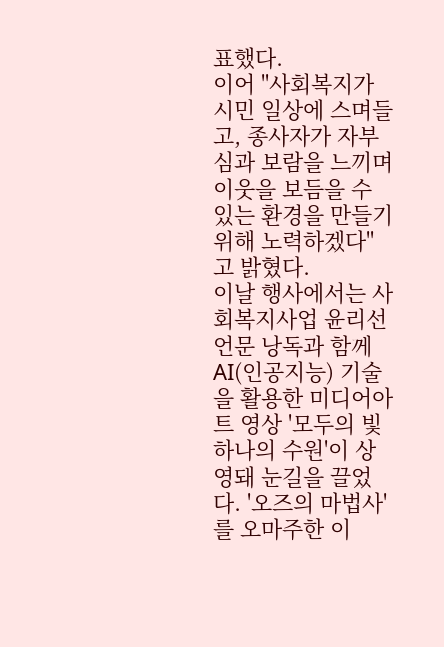표했다.
이어 "사회복지가 시민 일상에 스며들고, 종사자가 자부심과 보람을 느끼며 이웃을 보듬을 수 있는 환경을 만들기 위해 노력하겠다"고 밝혔다.
이날 행사에서는 사회복지사업 윤리선언문 낭독과 함께 AI(인공지능) 기술을 활용한 미디어아트 영상 '모두의 빛 하나의 수원'이 상영돼 눈길을 끌었다. '오즈의 마법사'를 오마주한 이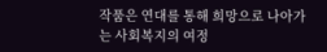작품은 연대를 통해 희망으로 나아가는 사회복지의 여정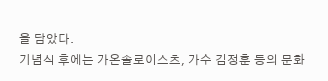을 담았다.
기념식 후에는 가온솔로이스츠, 가수 김정훈 등의 문화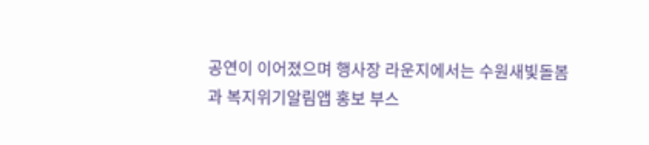공연이 이어졌으며 행사장 라운지에서는 수원새빛돌봄과 복지위기알림앱 홍보 부스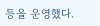등을 운영했다.